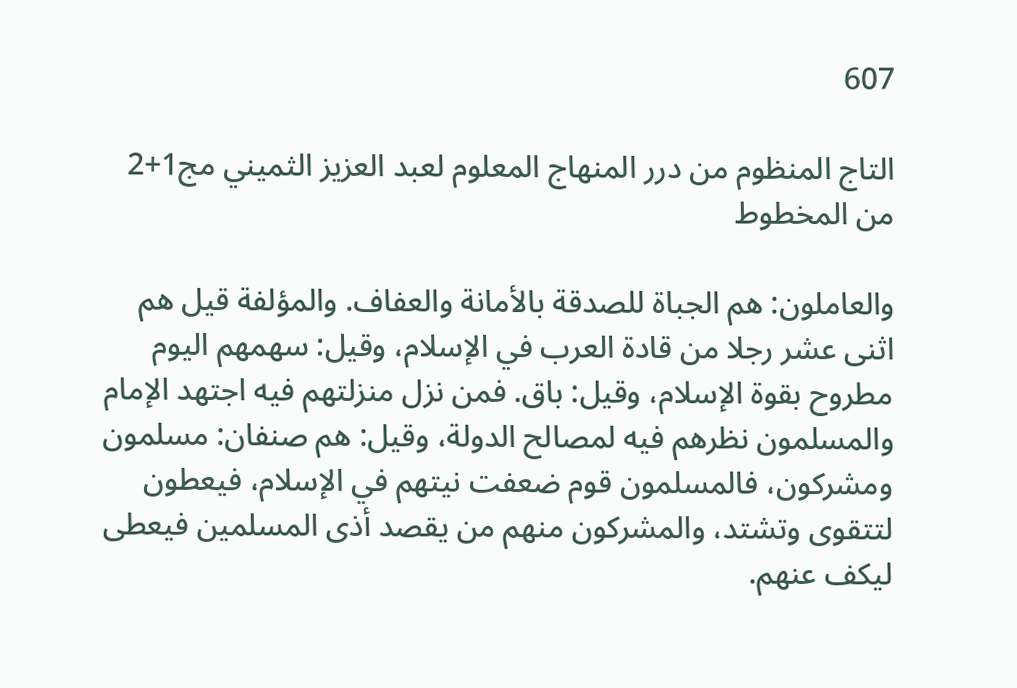607

التاج المنظوم من درر المنهاج المعلوم لعبد العزيز الثميني مج1+2 من المخطوط

والعاملون: هم الجباة للصدقة بالأمانة والعفاف. والمؤلفة قيل هم اثنى عشر رجلا من قادة العرب في الإسلام، وقيل: سهمهم اليوم مطروح بقوة الإسلام، وقيل: باق. فمن نزل منزلتهم فيه اجتهد الإمام والمسلمون نظرهم فيه لمصالح الدولة، وقيل: هم صنفان: مسلمون ومشركون، فالمسلمون قوم ضعفت نيتهم في الإسلام، فيعطون لتتقوى وتشتد، والمشركون منهم من يقصد أذى المسلمين فيعطى ليكف عنهم.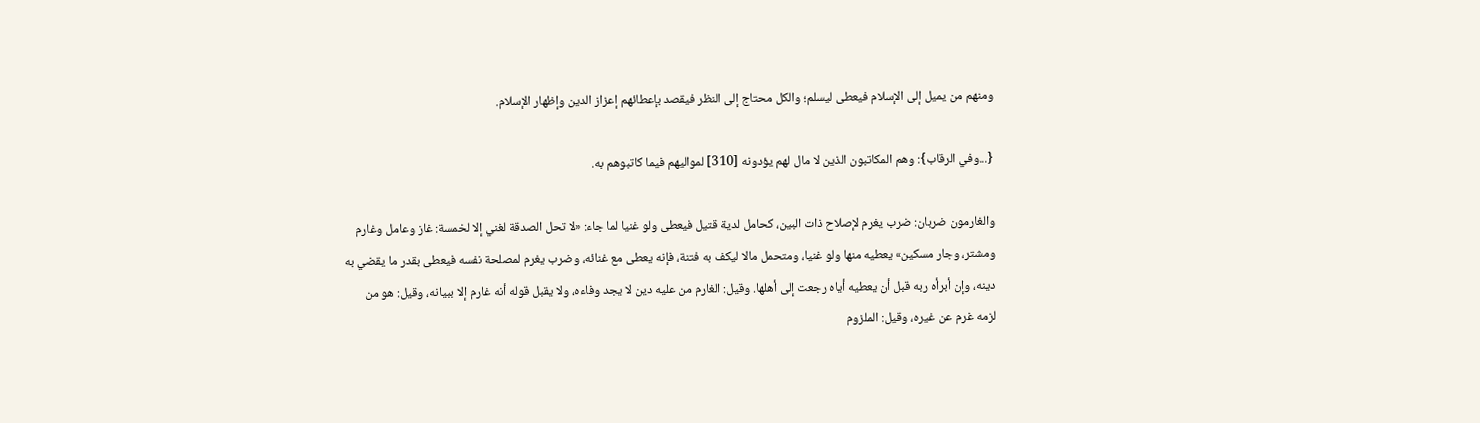ومنهم من يميل إلى الإسلام فيعطى ليسلم؛ والكل محتاج إلى النظر فيقصد بإعطائهم إعزاز الدين وإظهار الإسلام.

{...وفي الرقاب}: وهم المكاتبون الذين لا مال لهم يؤدونه [310] لمواليهم فيما كاتبوهم به.

والغارمون ضربان: ضرب يغرم لإصلاح ذات البين، كحامل لدية قتيل فيعطى ولو غنيا لما جاء: «لا تحل الصدقة لغني إلا لخمسة: غاز وعامل وغارم ومشتر، وجار مسكين» يعطيه منها ولو غنيا، ومتحمل مالا ليكف به فتنة، فإنه يعطى مع غنائه، وضرب يغرم لمصلحة نفسه فيعطى بقدر ما يقضي به دينه، وإن أبرأه ربه قبل أن يعطيه أياه رجعت إلى أهلها. وقيل: الغارم من عليه دين لا يجد وفاءه، ولا يقبل قوله أنه غارم إلا ببيانه، وقيل: هو من لزمه غرم عن غيره، وقيل: الملزوم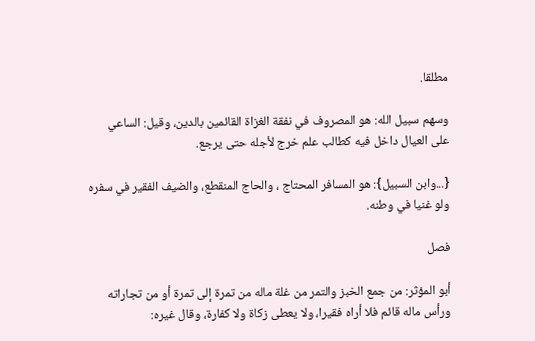مطلقا.

وسهم سبيل الله: هو المصروف في نفقة الغزاة القائمين بالدين، وقيل: الساعي على العيال داخل فيه كطالب علم خرج لأجله حتى يرجع.

{...وابن السبيل}: هو المسافر المحتاج ، والحاج المنقطع، والضيف الفقير في سفره ولو غنيا في وطنه.

فصل

أبو المؤثر: من جمع الخبز والتمر من غلة ماله من تمرة إلى تمرة أو من تجاراته ورأس ماله قائم فلا أراه فقيرا، ولا يعطى زكاة ولا كفارة، وقال غيره: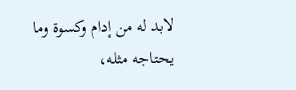لابد له من إدام وكسوة وما يحتاجه مثله،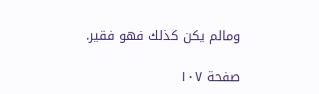ومالم يكن كذلك فهو فقير.

صفحة ١٠٧